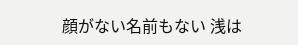顔がない名前もない 浅は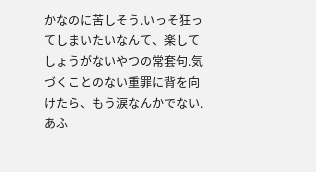かなのに苦しそう.いっそ狂ってしまいたいなんて、楽してしょうがないやつの常套句.気づくことのない重罪に背を向けたら、もう涙なんかでない.あふ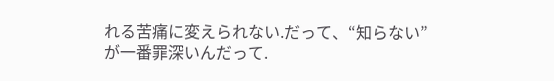れる苦痛に変えられない.だって、“知らない”が一番罪深いんだって.